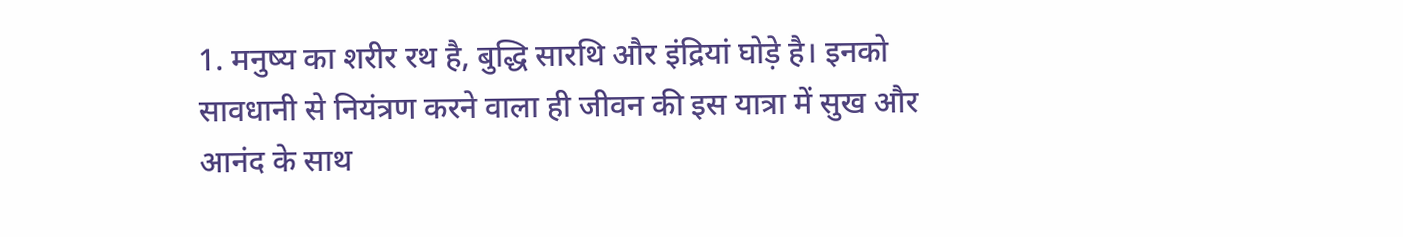1. मनुष्य का शरीर रथ है, बुद्धि सारथि और इंद्रियां घोड़े है। इनको सावधानी से नियंत्रण करने वाला ही जीवन की इस यात्रा में सुख और आनंद के साथ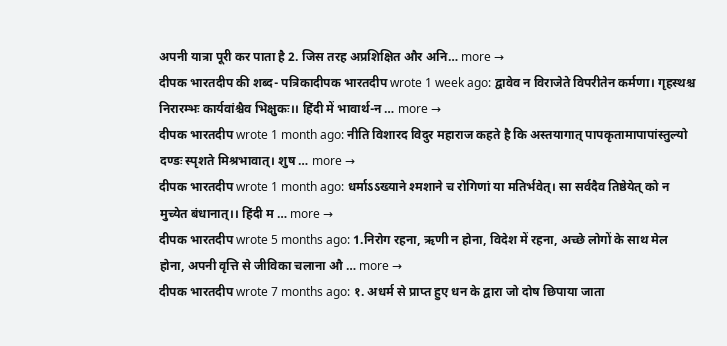अपनी यात्रा पूरी कर पाता है 2. जिस तरह अप्रशिक्षित और अनि… more →
दीपक भारतदीप की शब्द- पत्रिकादीपक भारतदीप wrote 1 week ago: द्वावेव न विराजेते विपरीतेन कर्मणा। गृहस्थश्च निरारम्भः कार्यवांश्चैव भिक्षुकः।। हिंदी में भावार्थ-न … more →
दीपक भारतदीप wrote 1 month ago: नीति विशारद विदुर महाराज कहते है कि अस्तयागात् पापकृतामापापांस्तुल्यो दण्डः स्पृशते मिश्रभावात्। शुष … more →
दीपक भारतदीप wrote 1 month ago: धर्माऽऽख्याने श्मशाने च रोगिणां या मतिर्भवेत्। सा सर्वदैव तिष्ठेयेत् को न मुच्येत बंधानात्।। हिंदी म … more →
दीपक भारतदीप wrote 5 months ago: 1.निरोग रहना, ऋणी न होना, विदेश में रहना, अच्छे लोगों के साथ मेल होना, अपनी वृत्ति से जीविका चलाना औ … more →
दीपक भारतदीप wrote 7 months ago: १. अधर्म से प्राप्त हुए धन के द्वारा जो दोष छिपाया जाता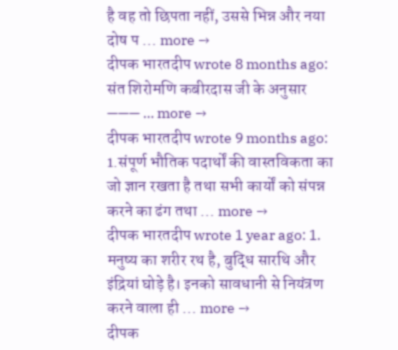है वह तो छिपता नहीं, उससे भिन्न और नया दोष प … more →
दीपक भारतदीप wrote 8 months ago: संत शिरोमणि कबीरदास जी के अनुसार ——— … more →
दीपक भारतदीप wrote 9 months ago: 1.संपूर्ण भौतिक पदार्थों की वास्तविकता का जो ज्ञान रखता है तथा सभी कार्यों को संपन्न करने का ढंग तथा … more →
दीपक भारतदीप wrote 1 year ago: 1. मनुष्य का शरीर रथ है, बुद्धि सारथि और इंद्रियां घोड़े है। इनको सावधानी से नियंत्रण करने वाला ही … more →
दीपक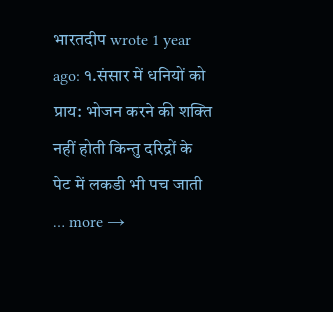भारतदीप wrote 1 year ago: १.संसार में धनियों को प्राय: भोजन करने की शक्ति नहीं होती किन्तु दरिद्रों के पेट में लकडी भी पच जाती … more →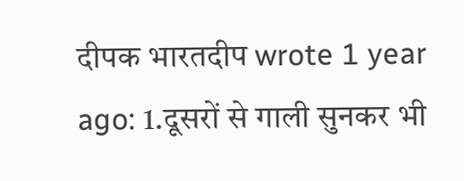दीपक भारतदीप wrote 1 year ago: 1.दूसरों से गाली सुनकर भी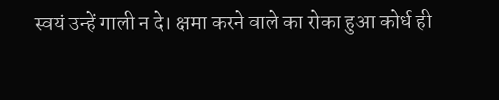स्वयं उन्हें गाली न दे। क्षमा करने वाले का रोका हुआ कोर्ध ही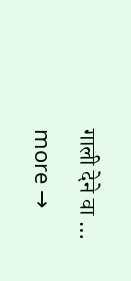गाली देने वा … more →